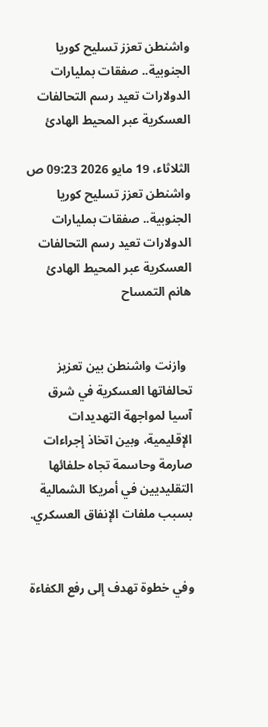واشنطن تعزز تسليح كوريا الجنوبية.. صفقات بمليارات الدولارات تعيد رسم التحالفات العسكرية عبر المحيط الهادئ

الثلاثاء، 19 مايو 2026 09:23 ص
واشنطن تعزز تسليح كوريا الجنوبية.. صفقات بمليارات الدولارات تعيد رسم التحالفات العسكرية عبر المحيط الهادئ
هانم التمساح


  وازنت واشنطن بين تعزيز تحالفاتها العسكرية في شرق آسيا لمواجهة التهديدات الإقليمية، وبين اتخاذ إجراءات صارمة وحاسمة تجاه حلفائها التقليديين في أمريكا الشمالية بسبب ملفات الإنفاق العسكري.


وفي خطوة تهدف إلى رفع الكفاءة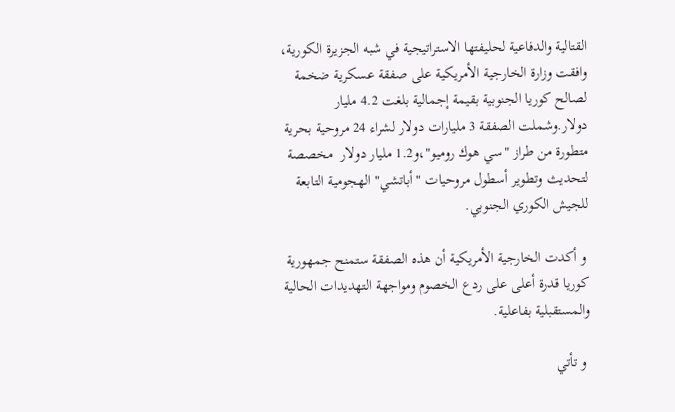القتالية والدفاعية لحليفتها الاستراتيجية في شبه الجزيرة الكورية، وافقت وزارة الخارجية الأمريكية على صفقة عسكرية ضخمة لصالح كوريا الجنوبية بقيمة إجمالية بلغت 4.2 مليار دولار.وشملت الصفقة 3 مليارات دولار لشراء 24 مروحية بحرية متطورة من طراز "سي هوك روميو"،و1.2 مليار دولار  مخصصة لتحديث وتطوير أسطول مروحيات "أباتشي" الهجومية التابعة للجيش الكوري الجنوبي.

 و أكدت الخارجية الأمريكية أن هذه الصفقة ستمنح جمهورية كوريا قدرة أعلى على ردع الخصوم ومواجهة التهديدات الحالية والمستقبلية بفاعلية.

 و تأتي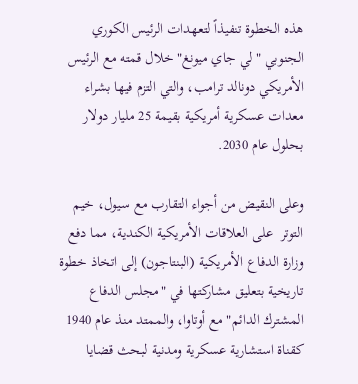هذه الخطوة تنفيذاً لتعهدات الرئيس الكوري الجنوبي "لي جاي ميونغ" خلال قمته مع الرئيس الأمريكي دونالد ترامب، والتي التزم فيها بشراء معدات عسكرية أمريكية بقيمة 25 مليار دولار بحلول عام 2030.

وعلى النقيض من أجواء التقارب مع سيول، خيم التوتر  على العلاقات الأمريكية الكندية، مما دفع وزارة الدفاع الأمريكية (البنتاجون) إلى اتخاذ خطوة تاريخية بتعليق مشاركتها في "مجلس الدفاع المشترك الدائم" مع أوتاوا، والممتد منذ عام 1940 كقناة استشارية عسكرية ومدنية لبحث قضايا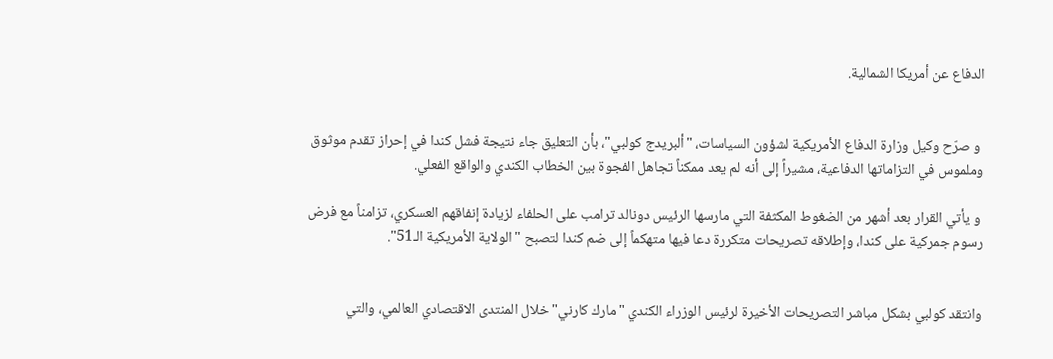الدفاع عن أمريكا الشمالية.


 و صرّح وكيل وزارة الدفاع الأمريكية لشؤون السياسات، "ألبريدج كولبي"، بأن التعليق جاء نتيجة فشل كندا في إحراز تقدم موثوق وملموس في التزاماتها الدفاعية، مشيراً إلى أنه لم يعد ممكناً تجاهل الفجوة بين الخطاب الكندي والواقع الفعلي.

 و يأتي القرار بعد أشهر من الضغوط المكثفة التي مارسها الرئيس دونالد ترامب على الحلفاء لزيادة إنفاقهم العسكري، تزامناً مع فرض رسوم جمركية على كندا، وإطلاقه تصريحات متكررة دعا فيها متهكماً إلى ضم كندا لتصبح "الولاية الأمريكية الـ51".


وانتقد كولبي بشكل مباشر التصريحات الأخيرة لرئيس الوزراء الكندي "مارك كارني" خلال المنتدى الاقتصادي العالمي، والتي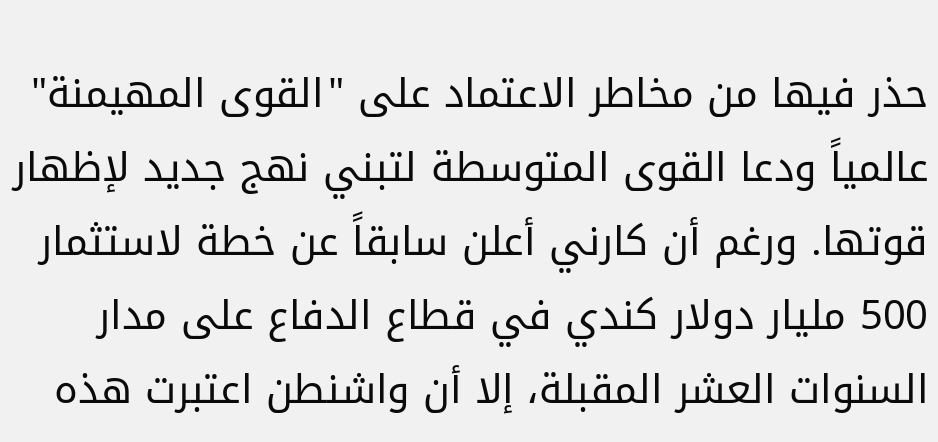حذر فيها من مخاطر الاعتماد على "القوى المهيمنة" عالمياً ودعا القوى المتوسطة لتبني نهج جديد لإظهار قوتها. ورغم أن كارني أعلن سابقاً عن خطة لاستثمار 500 مليار دولار كندي في قطاع الدفاع على مدار السنوات العشر المقبلة، إلا أن واشنطن اعتبرت هذه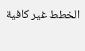الخطط غير كافية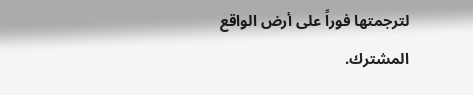لترجمتها فوراً على أرض الواقع المشترك.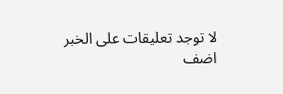لا توجد تعليقات على الخبر
اضف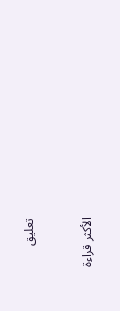تعليق


الأكثر قراءة